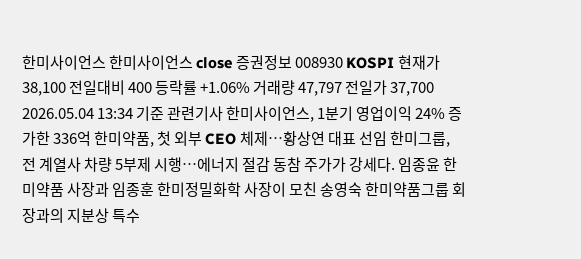한미사이언스 한미사이언스 close 증권정보 008930 KOSPI 현재가 38,100 전일대비 400 등락률 +1.06% 거래량 47,797 전일가 37,700 2026.05.04 13:34 기준 관련기사 한미사이언스, 1분기 영업이익 24% 증가한 336억 한미약품, 첫 외부 CEO 체제…황상연 대표 선임 한미그룹, 전 계열사 차량 5부제 시행…에너지 절감 동참 주가가 강세다. 임종윤 한미약품 사장과 임종훈 한미정밀화학 사장이 모친 송영숙 한미약품그룹 회장과의 지분상 특수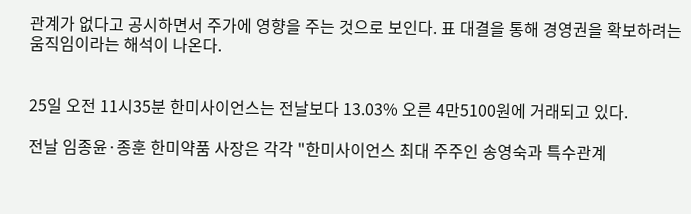관계가 없다고 공시하면서 주가에 영향을 주는 것으로 보인다. 표 대결을 통해 경영권을 확보하려는 움직임이라는 해석이 나온다.


25일 오전 11시35분 한미사이언스는 전날보다 13.03% 오른 4만5100원에 거래되고 있다.

전날 임종윤·종훈 한미약품 사장은 각각 "한미사이언스 최대 주주인 송영숙과 특수관계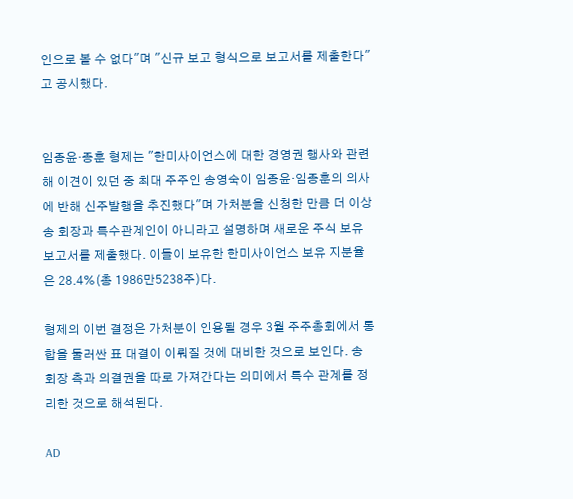인으로 볼 수 없다"며 "신규 보고 형식으로 보고서를 제출한다"고 공시했다.


임종윤·종훈 형제는 "한미사이언스에 대한 경영권 행사와 관련해 이견이 있던 중 최대 주주인 송영숙이 임종윤·임종훈의 의사에 반해 신주발행을 추진했다"며 가처분을 신청한 만큼 더 이상 송 회장과 특수관계인이 아니라고 설명하며 새로운 주식 보유 보고서를 제출했다. 이들이 보유한 한미사이언스 보유 지분율은 28.4%(총 1986만5238주)다.

형제의 이번 결정은 가처분이 인용될 경우 3월 주주총회에서 통합을 둘러싼 표 대결이 이뤄질 것에 대비한 것으로 보인다. 송 회장 측과 의결권을 따로 가져간다는 의미에서 특수 관계를 정리한 것으로 해석된다.

AD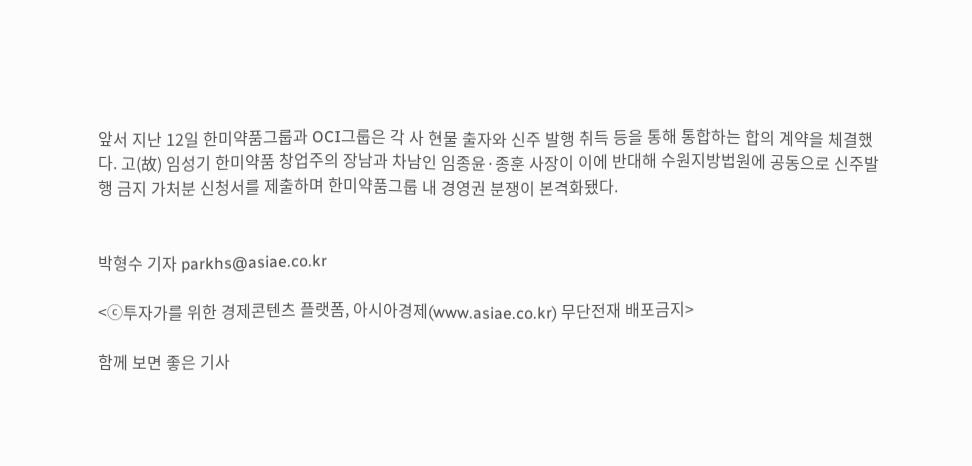앞서 지난 12일 한미약품그룹과 OCI그룹은 각 사 현물 출자와 신주 발행 취득 등을 통해 통합하는 합의 계약을 체결했다. 고(故) 임성기 한미약품 창업주의 장남과 차남인 임종윤·종훈 사장이 이에 반대해 수원지방법원에 공동으로 신주발행 금지 가처분 신청서를 제출하며 한미약품그룹 내 경영권 분쟁이 본격화됐다.


박형수 기자 parkhs@asiae.co.kr

<ⓒ투자가를 위한 경제콘텐츠 플랫폼, 아시아경제(www.asiae.co.kr) 무단전재 배포금지>

함께 보면 좋은 기사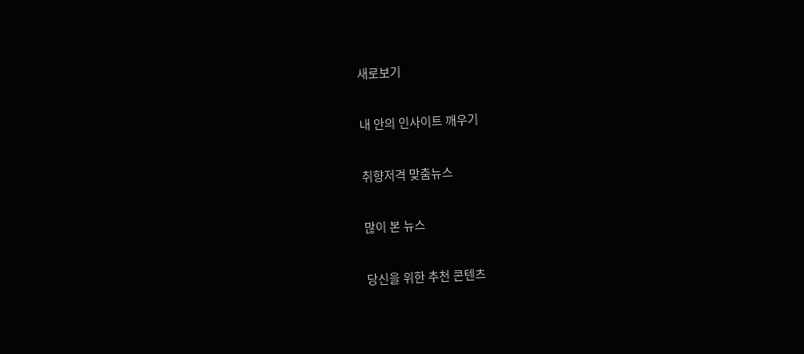새로보기

내 안의 인사이트 깨우기

취향저격 맞춤뉴스

많이 본 뉴스

당신을 위한 추천 콘텐츠